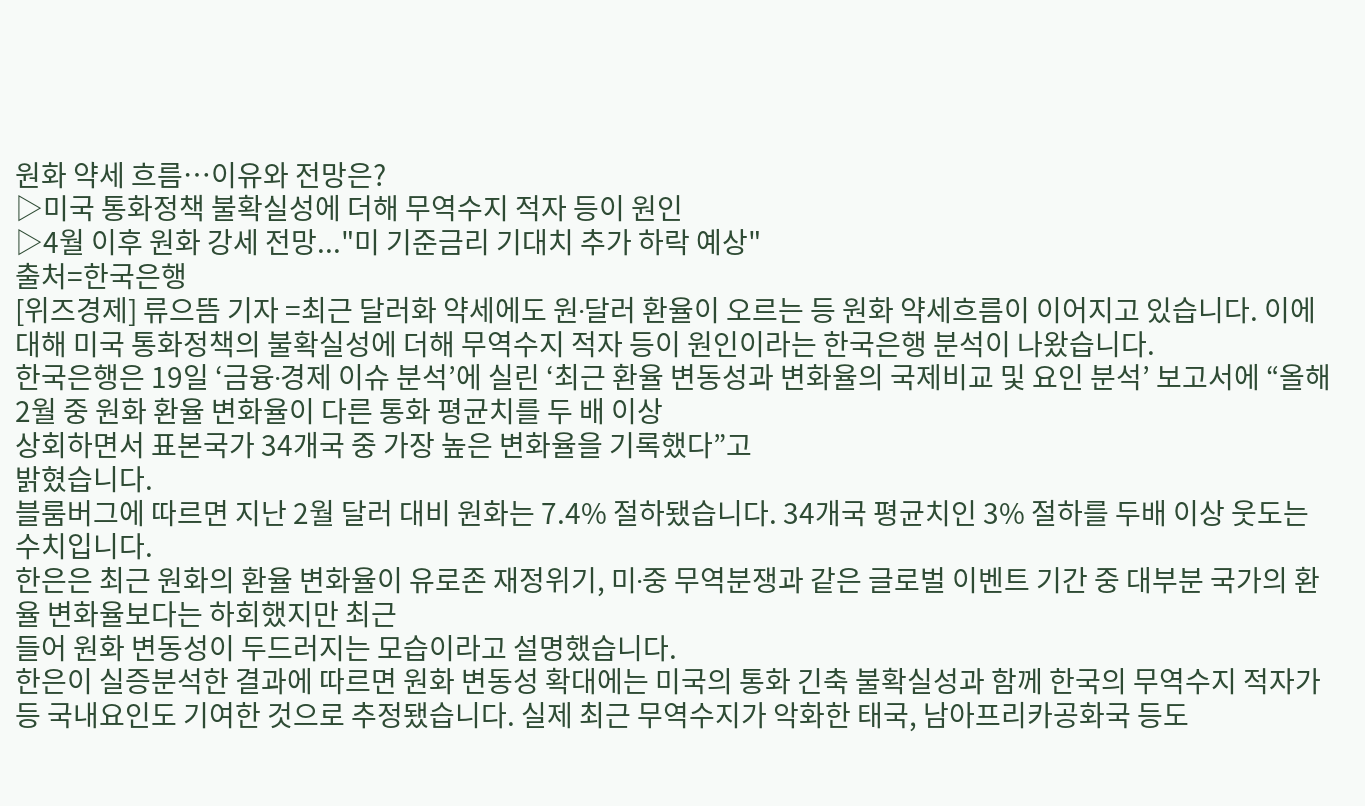원화 약세 흐름…이유와 전망은?
▷미국 통화정책 불확실성에 더해 무역수지 적자 등이 원인
▷4월 이후 원화 강세 전망..."미 기준금리 기대치 추가 하락 예상"
출처=한국은행
[위즈경제] 류으뜸 기자 =최근 달러화 약세에도 원∙달러 환율이 오르는 등 원화 약세흐름이 이어지고 있습니다. 이에 대해 미국 통화정책의 불확실성에 더해 무역수지 적자 등이 원인이라는 한국은행 분석이 나왔습니다.
한국은행은 19일 ‘금융∙경제 이슈 분석’에 실린 ‘최근 환율 변동성과 변화율의 국제비교 및 요인 분석’ 보고서에 “올해 2월 중 원화 환율 변화율이 다른 통화 평균치를 두 배 이상
상회하면서 표본국가 34개국 중 가장 높은 변화율을 기록했다”고
밝혔습니다.
블룸버그에 따르면 지난 2월 달러 대비 원화는 7.4% 절하됐습니다. 34개국 평균치인 3% 절하를 두배 이상 웃도는 수치입니다.
한은은 최근 원화의 환율 변화율이 유로존 재정위기, 미∙중 무역분쟁과 같은 글로벌 이벤트 기간 중 대부분 국가의 환율 변화율보다는 하회했지만 최근
들어 원화 변동성이 두드러지는 모습이라고 설명했습니다.
한은이 실증분석한 결과에 따르면 원화 변동성 확대에는 미국의 통화 긴축 불확실성과 함께 한국의 무역수지 적자가
등 국내요인도 기여한 것으로 추정됐습니다. 실제 최근 무역수지가 악화한 태국, 남아프리카공화국 등도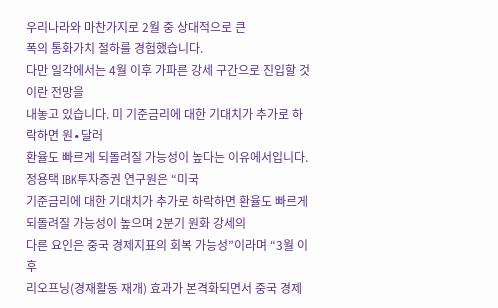우리나라와 마찬가지로 2월 중 상대적으로 큰
폭의 통화가치 절하를 경험했습니다.
다만 일각에서는 4월 이후 가파른 강세 구간으로 진입할 것이란 전망을
내놓고 있습니다. 미 기준금리에 대한 기대치가 추가로 하락하면 원∙달러
환율도 빠르게 되돌려질 가능성이 높다는 이유에서입니다.
정용택 IBK투자증권 연구원은 “미국
기준금리에 대한 기대치가 추가로 하락하면 환율도 빠르게 되돌려질 가능성이 높으며 2분기 원화 강세의
다른 요인은 중국 경제지표의 회복 가능성”이라며 “3월 이후
리오프닝(경재활동 재개) 효과가 본격화되면서 중국 경제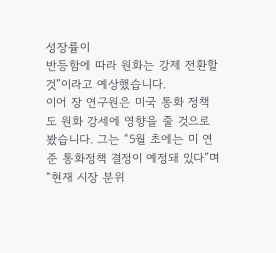성장률이
반등함에 따라 원화는 강제 전환할 것”이라고 예상했습니다.
이어 장 연구원은 미국 통화 정책도 원화 강세에 영향을 줄 것으로 봤습니다. 그는 “5월 초에는 미 연준 통화정책 결정이 예정돼 있다”며“현재 시장 분위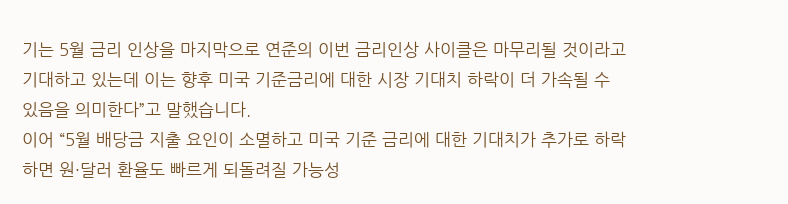기는 5월 금리 인상을 마지막으로 연준의 이번 금리인상 사이클은 마무리될 것이라고 기대하고 있는데 이는 향후 미국 기준금리에 대한 시장 기대치 하락이 더 가속될 수 있음을 의미한다”고 말했습니다.
이어 “5월 배당금 지출 요인이 소멸하고 미국 기준 금리에 대한 기대치가 추가로 하락하면 원·달러 환율도 빠르게 되돌려질 가능성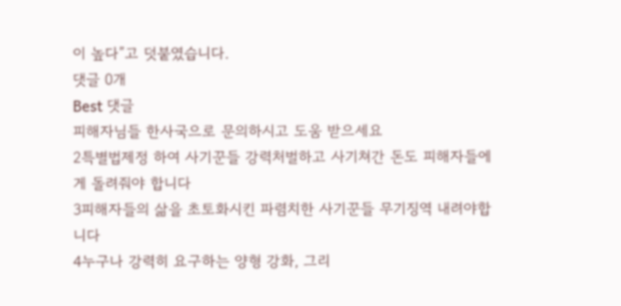이 높다”고 덧붙였습니다.
댓글 0개
Best 댓글
피해자님들 한사국으로 문의하시고 도움 받으세요
2특별법제정 하여 사기꾼들 강력처벌하고 사기쳐간 돈도 피해자들에게 돌려줘야 합니다
3피해자들의 삶을 초토화시킨 파렴치한 사기꾼들 무기징역 내려야합니다
4누구나 강력히 요구하는 양형 강화, 그리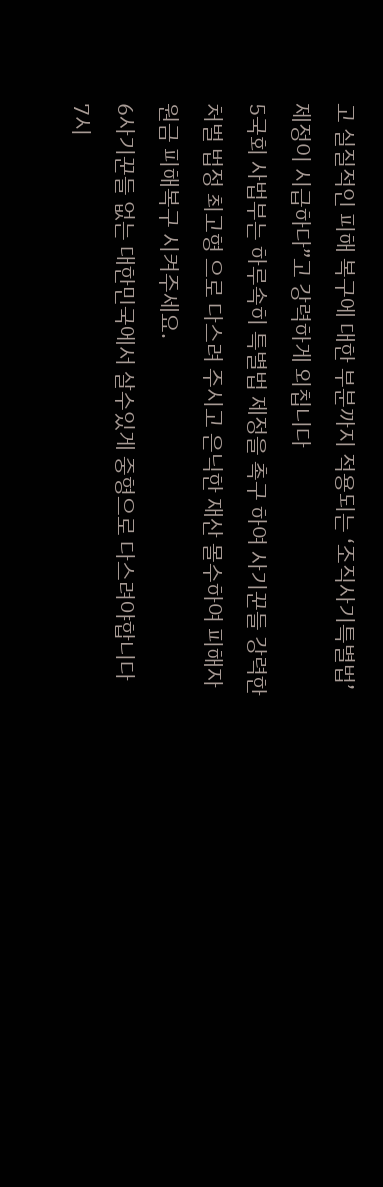고 실질적인 피해 복구에 대한 부분까지 적용되는 ‘조직사기특별법’ 제정이 시급하다”고 강력하게 외칩니다
5국회 사법부는 하루속히 특별법 제정을 촉구 하여 사기꾼들 강력한 처벌 법정 최고형 으로 다스려 주시고 은닉한 재산 몰수하여 피해자 원금 피해복구 시켜주세요.
6사기꾼들 없는 대한민국에서 살수있게 중형으로 다스려야합니다
7시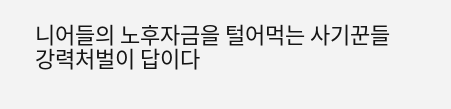니어들의 노후자금을 털어먹는 사기꾼들 강력처벌이 답이다